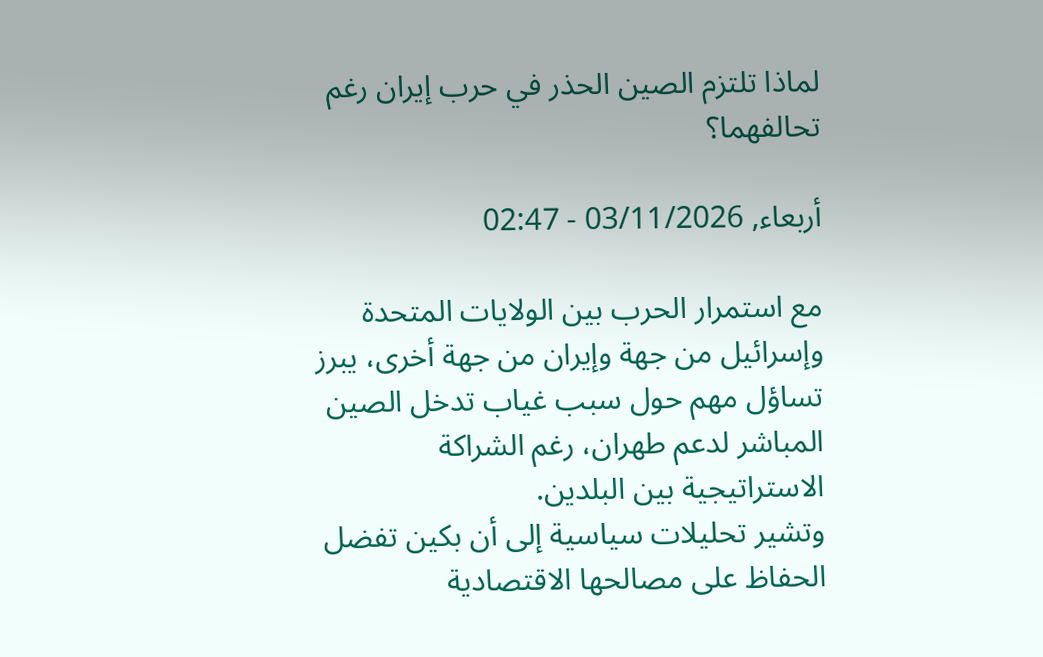لماذا تلتزم الصين الحذر في حرب إيران رغم تحالفهما؟

أربعاء, 03/11/2026 - 02:47

مع استمرار الحرب بين الولايات المتحدة وإسرائيل من جهة وإيران من جهة أخرى، يبرز تساؤل مهم حول سبب غياب تدخل الصين المباشر لدعم طهران، رغم الشراكة الاستراتيجية بين البلدين.
وتشير تحليلات سياسية إلى أن بكين تفضل الحفاظ على مصالحها الاقتصادية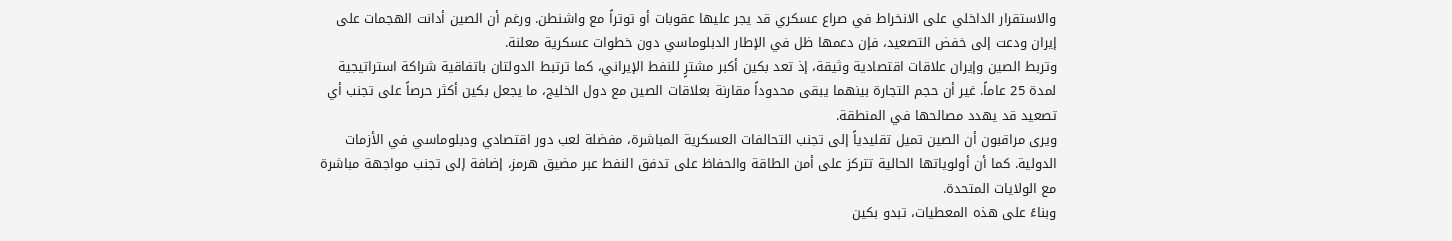والاستقرار الداخلي على الانخراط في صراع عسكري قد يجر عليها عقوبات أو توتراً مع واشنطن. ورغم أن الصين أدانت الهجمات على إيران ودعت إلى خفض التصعيد، فإن دعمها ظل في الإطار الدبلوماسي دون خطوات عسكرية معلنة.
وتربط الصين وإيران علاقات اقتصادية وثيقة، إذ تعد بكين أكبر مشترٍ للنفط الإيراني، كما ترتبط الدولتان باتفاقية شراكة استراتيجية لمدة 25 عاماً. غير أن حجم التجارة بينهما يبقى محدوداً مقارنة بعلاقات الصين مع دول الخليج، ما يجعل بكين أكثر حرصاً على تجنب أي تصعيد قد يهدد مصالحها في المنطقة.
ويرى مراقبون أن الصين تميل تقليدياً إلى تجنب التحالفات العسكرية المباشرة، مفضلة لعب دور اقتصادي ودبلوماسي في الأزمات الدولية. كما أن أولوياتها الحالية تتركز على أمن الطاقة والحفاظ على تدفق النفط عبر مضيق هرمز، إضافة إلى تجنب مواجهة مباشرة مع الولايات المتحدة.
وبناءً على هذه المعطيات، تبدو بكين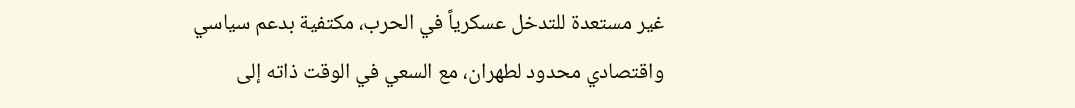غير مستعدة للتدخل عسكرياً في الحرب، مكتفية بدعم سياسي واقتصادي محدود لطهران، مع السعي في الوقت ذاته إلى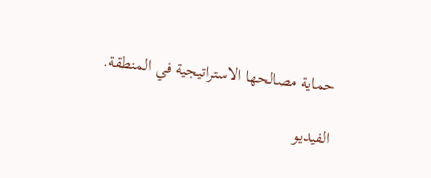حماية مصالحها الاستراتيجية في المنطقة.

الفيديو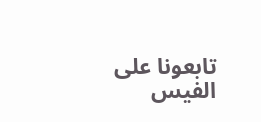تابعونا على الفيس